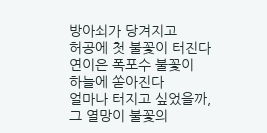방아쇠가 당겨지고
허공에 첫 불꽃이 터진다
연이은 폭포수 불꽃이
하늘에 쏟아진다
얼마나 터지고 싶었을까,
그 열망이 불꽃의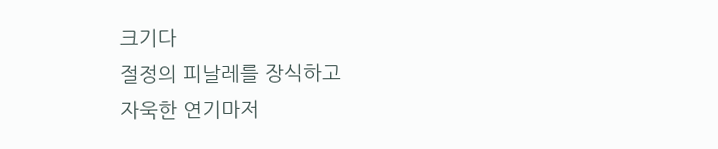크기다
절정의 피날레를 장식하고
자욱한 연기마저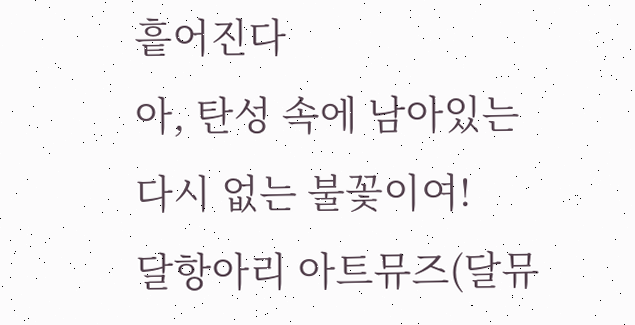흩어진다
아, 탄성 속에 남아있는
다시 없는 불꽃이여!
달항아리 아트뮤즈(달뮤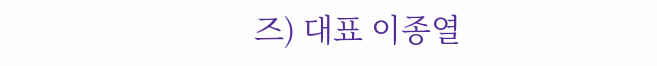즈) 대표 이종열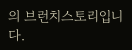의 브런치스토리입니다.